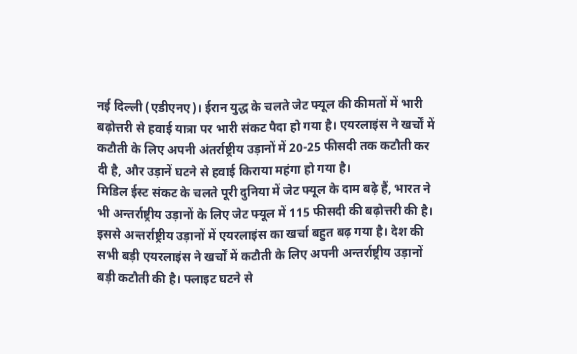नई दिल्ली (एडीएनए)। ईरान युद्ध के चलते जेट फ्यूल की कीमतों में भारी बढ़ोत्तरी से हवाई यात्रा पर भारी संकट पैदा हो गया है। एयरलाइंस ने खर्चों में कटौती के लिए अपनी अंतर्राष्ट्रीय उड़ानों में 20-25 फीसदी तक कटौती कर दी है, और उड़ानें घटने से हवाई किराया महंगा हो गया है।
मिडिल ईस्ट संकट के चलते पूरी दुनिया में जेट फ्यूल के दाम बढ़े हैं, भारत ने भी अन्तर्राष्ट्रीय उड़ानों के लिए जेट फ्यूल में 115 फीसदी की बढ़ोत्तरी की है। इससे अन्तर्राष्ट्रीय उड़ानों में एयरलाइंस का खर्चा बहुत बढ़ गया है। देश की सभी बड़ी एयरलाइंस ने खर्चों में कटौती के लिए अपनी अन्तर्राष्ट्रीय उड़ानों बड़ी कटौती की है। फ्लाइट घटने से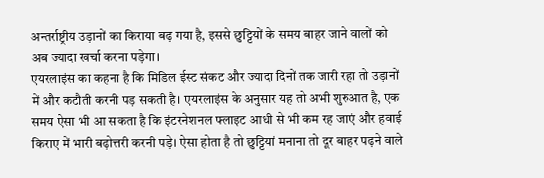अन्तर्राष्ट्रीय उड़ानों का किराया बढ़ गया है, इससे छुट्टियों के समय बाहर जाने वालों को अब ज्यादा खर्चा करना पड़ेगा।
एयरलाइंस का कहना है कि मिडिल ईस्ट संकट और ज्यादा दिनों तक जारी रहा तो उड़ानों में और कटौती करनी पड़ सकती है। एयरलाइंस के अनुसार यह तो अभी शुरुआत है, एक समय ऐसा भी आ सकता है कि इंटरनेशनल फ्लाइट आधी से भी कम रह जाएं और हवाई किराए में भारी बढ़ोत्तरी करनी पड़े। ऐसा होता है तो छुट्टियां मनाना तो दूर बाहर पढ़ने वाले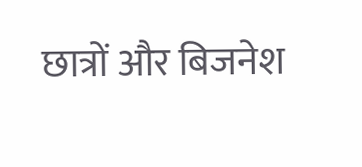छात्रों और बिजनेश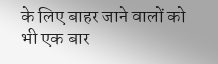के लिए बाहर जाने वालों को भी एक बार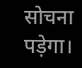सोचना पड़ेगा।